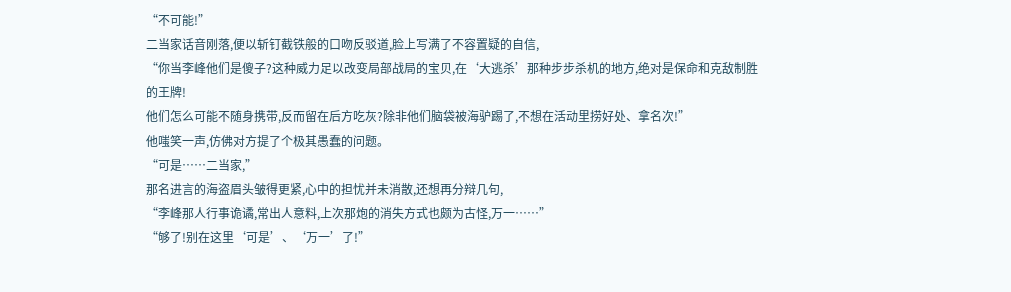“不可能!”
二当家话音刚落,便以斩钉截铁般的口吻反驳道,脸上写满了不容置疑的自信,
“你当李峰他们是傻子?这种威力足以改变局部战局的宝贝,在‘大逃杀’那种步步杀机的地方,绝对是保命和克敌制胜的王牌!
他们怎么可能不随身携带,反而留在后方吃灰?除非他们脑袋被海驴踢了,不想在活动里捞好处、拿名次!”
他嗤笑一声,仿佛对方提了个极其愚蠢的问题。
“可是……二当家,”
那名进言的海盗眉头皱得更紧,心中的担忧并未消散,还想再分辩几句,
“李峰那人行事诡谲,常出人意料,上次那炮的消失方式也颇为古怪,万一……”
“够了!别在这里‘可是’、‘万一’了!”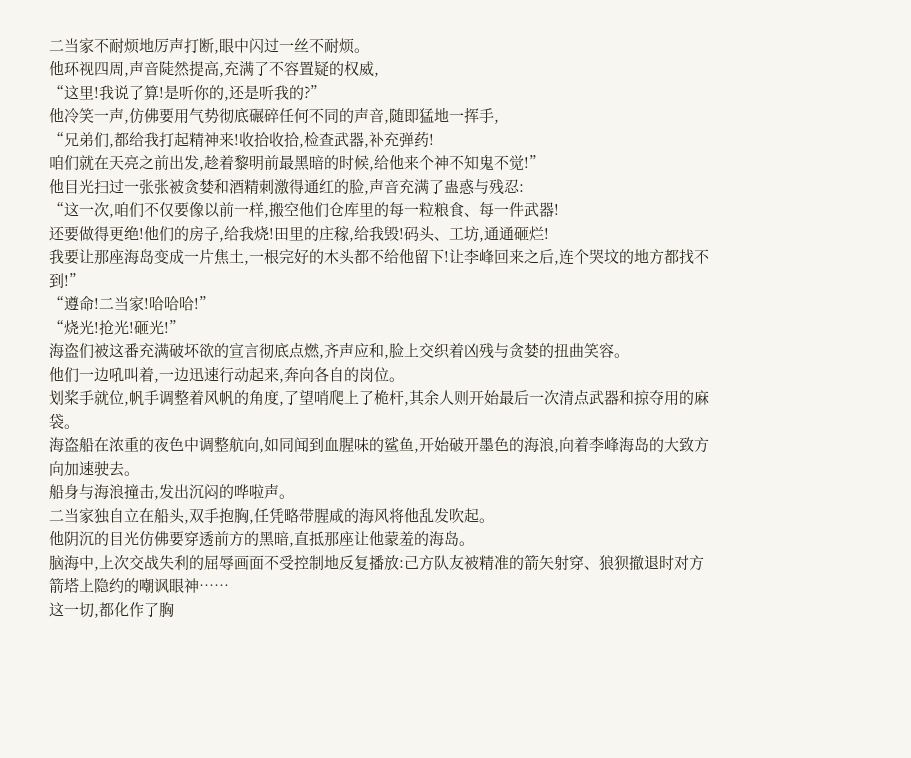二当家不耐烦地厉声打断,眼中闪过一丝不耐烦。
他环视四周,声音陡然提高,充满了不容置疑的权威,
“这里!我说了算!是听你的,还是听我的?”
他冷笑一声,仿佛要用气势彻底碾碎任何不同的声音,随即猛地一挥手,
“兄弟们,都给我打起精神来!收拾收拾,检查武器,补充弹药!
咱们就在天亮之前出发,趁着黎明前最黑暗的时候,给他来个神不知鬼不觉!”
他目光扫过一张张被贪婪和酒精刺激得通红的脸,声音充满了蛊惑与残忍:
“这一次,咱们不仅要像以前一样,搬空他们仓库里的每一粒粮食、每一件武器!
还要做得更绝!他们的房子,给我烧!田里的庄稼,给我毁!码头、工坊,通通砸烂!
我要让那座海岛变成一片焦土,一根完好的木头都不给他留下!让李峰回来之后,连个哭坟的地方都找不到!”
“遵命!二当家!哈哈哈!”
“烧光!抢光!砸光!”
海盗们被这番充满破坏欲的宣言彻底点燃,齐声应和,脸上交织着凶残与贪婪的扭曲笑容。
他们一边吼叫着,一边迅速行动起来,奔向各自的岗位。
划桨手就位,帆手调整着风帆的角度,了望哨爬上了桅杆,其余人则开始最后一次清点武器和掠夺用的麻袋。
海盗船在浓重的夜色中调整航向,如同闻到血腥味的鲨鱼,开始破开墨色的海浪,向着李峰海岛的大致方向加速驶去。
船身与海浪撞击,发出沉闷的哗啦声。
二当家独自立在船头,双手抱胸,任凭略带腥咸的海风将他乱发吹起。
他阴沉的目光仿佛要穿透前方的黑暗,直抵那座让他蒙羞的海岛。
脑海中,上次交战失利的屈辱画面不受控制地反复播放:己方队友被精准的箭矢射穿、狼狈撤退时对方箭塔上隐约的嘲讽眼神……
这一切,都化作了胸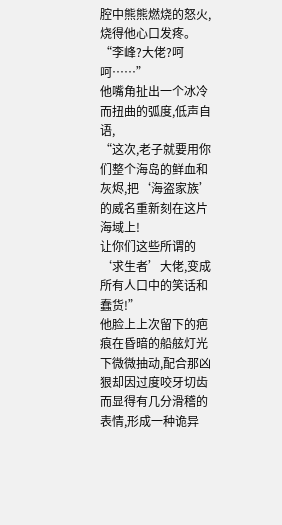腔中熊熊燃烧的怒火,烧得他心口发疼。
“李峰?大佬?呵呵……”
他嘴角扯出一个冰冷而扭曲的弧度,低声自语,
“这次,老子就要用你们整个海岛的鲜血和灰烬,把‘海盗家族’的威名重新刻在这片海域上!
让你们这些所谓的‘求生者’大佬,变成所有人口中的笑话和蠢货!”
他脸上上次留下的疤痕在昏暗的船舷灯光下微微抽动,配合那凶狠却因过度咬牙切齿而显得有几分滑稽的表情,形成一种诡异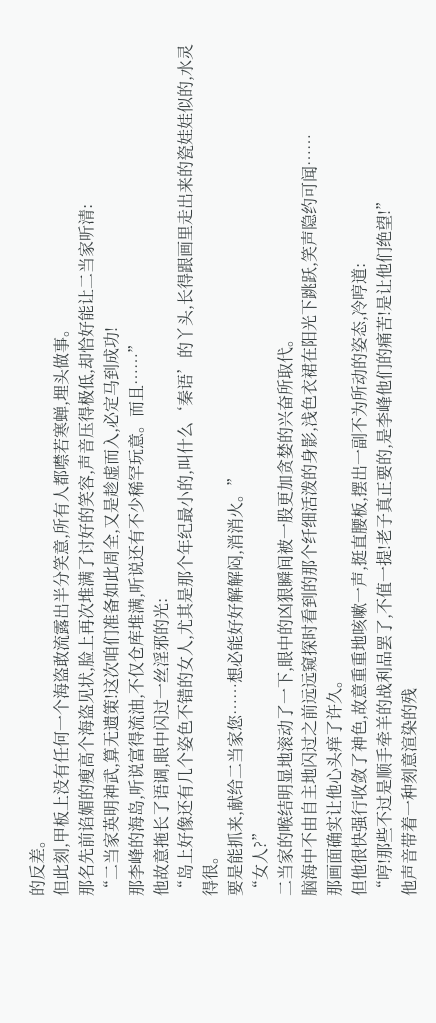的反差。
但此刻,甲板上没有任何一个海盗敢流露出半分笑意,所有人都噤若寒蝉,埋头做事。
那名先前谄媚的瘦高个海盗见状,脸上再次堆满了讨好的笑容,声音压得极低,却恰好能让二当家听清:
“二当家英明神武,算无遗策!这次咱们准备如此周全,又是趁虚而入,必定马到成功!
那李峰的海岛,听说富得流油,不仅仓库堆满,听说还有不少稀罕玩意。而且……”
他故意拖长了语调,眼中闪过一丝淫邪的光:
“岛上好像还有几个姿色不错的女人,尤其是那个年纪最小的,叫什么‘秦语’的丫头,长得跟画里走出来的瓷娃娃似的,水灵得很。
要是能抓来,献给二当家您……想必能好好解解闷,消消火。”
“女人?”
二当家的喉结明显地滚动了一下,眼中的凶狠瞬间被一股更加贪婪的兴奋所取代。
脑海中不由自主地闪过之前远远窥探时看到的那个纤细活泼的身影,浅色衣裙在阳光下跳跃,笑声隐约可闻……
那画面确实让他心头痒了许久。
但他很快强行收敛了神色,故意重重地咳嗽一声,挺直腰板,摆出一副不为所动的姿态,冷哼道:
“哼!那些不过是顺手牵羊的战利品罢了,不值一提!老子真正要的,是李峰他们的痛苦!是让他们绝望!”
他声音带着一种刻意渲染的残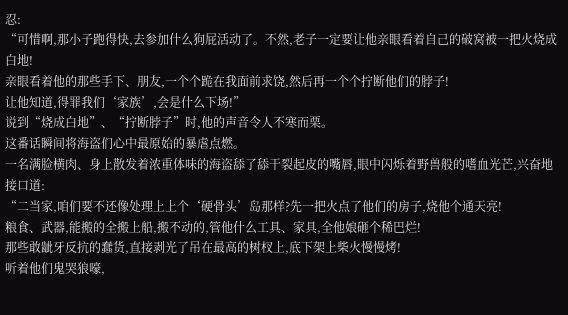忍:
“可惜啊,那小子跑得快,去参加什么狗屁活动了。不然,老子一定要让他亲眼看着自己的破窝被一把火烧成白地!
亲眼看着他的那些手下、朋友,一个个跪在我面前求饶,然后再一个个拧断他们的脖子!
让他知道,得罪我们‘家族’,会是什么下场!”
说到“烧成白地”、“拧断脖子”时,他的声音令人不寒而栗。
这番话瞬间将海盗们心中最原始的暴虐点燃。
一名满脸横肉、身上散发着浓重体味的海盗舔了舔干裂起皮的嘴唇,眼中闪烁着野兽般的嗜血光芒,兴奋地接口道:
“二当家,咱们要不还像处理上上个‘硬骨头’岛那样?先一把火点了他们的房子,烧他个通天亮!
粮食、武器,能搬的全搬上船,搬不动的,管他什么工具、家具,全他娘砸个稀巴烂!
那些敢龇牙反抗的蠢货,直接剥光了吊在最高的树杈上,底下架上柴火慢慢烤!
听着他们鬼哭狼嚎,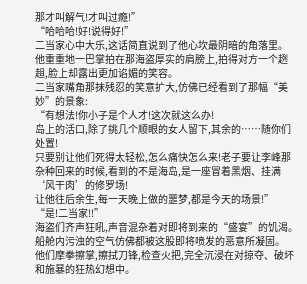那才叫解气!才叫过瘾!”
“哈哈哈!好!说得好!”
二当家心中大乐,这话简直说到了他心坎最阴暗的角落里。
他重重地一巴掌拍在那海盗厚实的肩膀上,拍得对方一个趔趄,脸上却露出更加谄媚的笑容。
二当家嘴角那抹残忍的笑意扩大,仿佛已经看到了那幅“美妙”的景象:
“有想法!你小子是个人才!这次就这么办!
岛上的活口,除了挑几个顺眼的女人留下,其余的……随你们处置!
只要别让他们死得太轻松,怎么痛快怎么来!老子要让李峰那杂种回来的时候,看到的不是海岛,是一座冒着黑烟、挂满‘风干肉’的修罗场!
让他往后余生,每一天晚上做的噩梦,都是今天的场景!”
“是!二当家!!”
海盗们齐声狂吼,声音混杂着对即将到来的“盛宴”的饥渴。
船舱内污浊的空气仿佛都被这股即将喷发的恶意所凝固。
他们摩拳擦掌,擦拭刀锋,检查火把,完全沉浸在对掠夺、破坏和施暴的狂热幻想中。